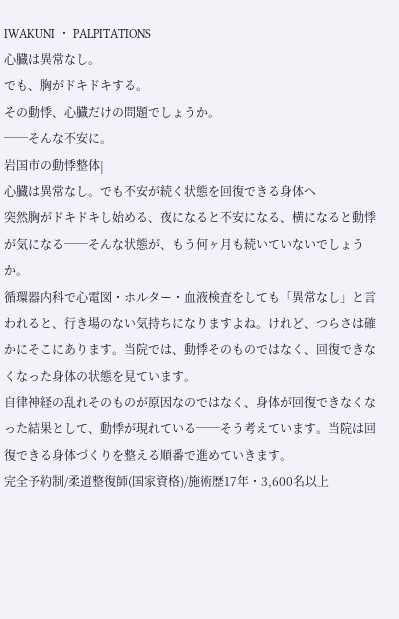IWAKUNI ・ PALPITATIONS
心臓は異常なし。
でも、胸がドキドキする。
その動悸、心臓だけの問題でしょうか。
──そんな不安に。
岩国市の動悸整体|
心臓は異常なし。でも不安が続く状態を回復できる身体へ
突然胸がドキドキし始める、夜になると不安になる、横になると動悸が気になる──そんな状態が、もう何ヶ月も続いていないでしょうか。
循環器内科で心電図・ホルター・血液検査をしても「異常なし」と言われると、行き場のない気持ちになりますよね。けれど、つらさは確かにそこにあります。当院では、動悸そのものではなく、回復できなくなった身体の状態を見ています。
自律神経の乱れそのものが原因なのではなく、身体が回復できなくなった結果として、動悸が現れている──そう考えています。当院は回復できる身体づくりを整える順番で進めていきます。
完全予約制/柔道整復師(国家資格)/施術歴17年・3,600名以上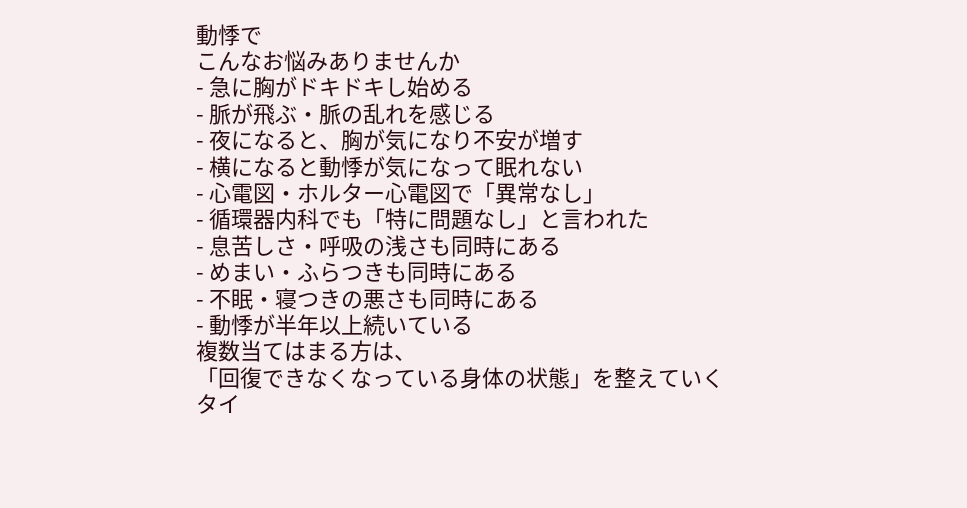動悸で
こんなお悩みありませんか
- 急に胸がドキドキし始める
- 脈が飛ぶ・脈の乱れを感じる
- 夜になると、胸が気になり不安が増す
- 横になると動悸が気になって眠れない
- 心電図・ホルター心電図で「異常なし」
- 循環器内科でも「特に問題なし」と言われた
- 息苦しさ・呼吸の浅さも同時にある
- めまい・ふらつきも同時にある
- 不眠・寝つきの悪さも同時にある
- 動悸が半年以上続いている
複数当てはまる方は、
「回復できなくなっている身体の状態」を整えていくタイ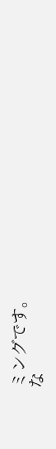ミングです。
な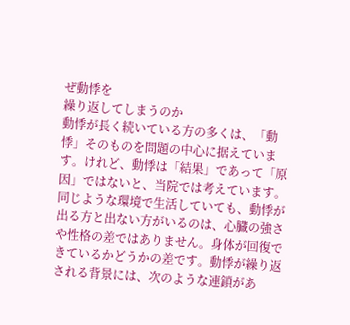ぜ動悸を
繰り返してしまうのか
動悸が長く続いている方の多くは、「動悸」そのものを問題の中心に据えています。けれど、動悸は「結果」であって「原因」ではないと、当院では考えています。
同じような環境で生活していても、動悸が出る方と出ない方がいるのは、心臓の強さや性格の差ではありません。身体が回復できているかどうかの差です。動悸が繰り返される背景には、次のような連鎖があ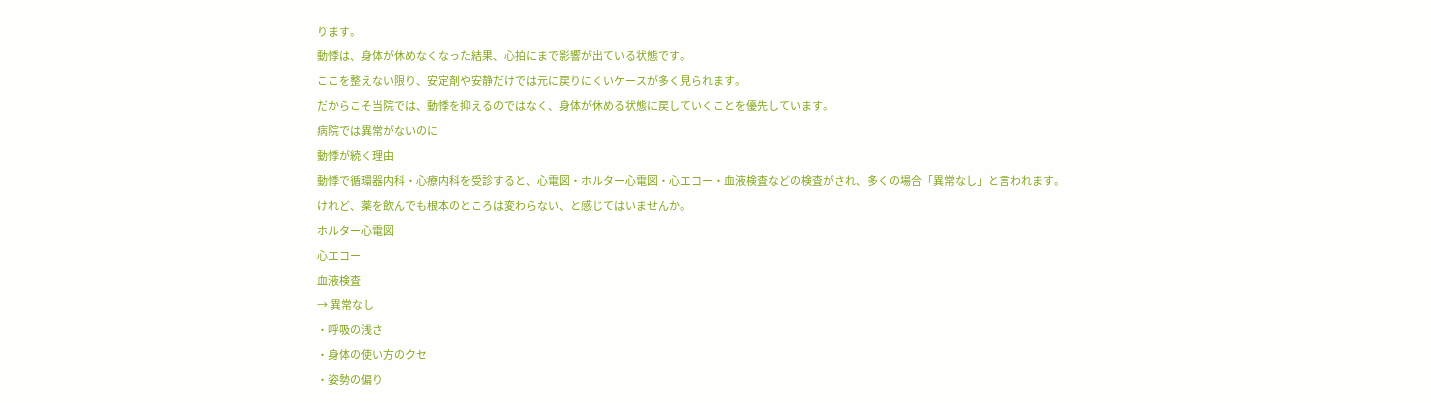ります。
動悸は、身体が休めなくなった結果、心拍にまで影響が出ている状態です。
ここを整えない限り、安定剤や安静だけでは元に戻りにくいケースが多く見られます。
だからこそ当院では、動悸を抑えるのではなく、身体が休める状態に戻していくことを優先しています。
病院では異常がないのに
動悸が続く理由
動悸で循環器内科・心療内科を受診すると、心電図・ホルター心電図・心エコー・血液検査などの検査がされ、多くの場合「異常なし」と言われます。
けれど、薬を飲んでも根本のところは変わらない、と感じてはいませんか。
ホルター心電図
心エコー
血液検査
→ 異常なし
・呼吸の浅さ
・身体の使い方のクセ
・姿勢の偏り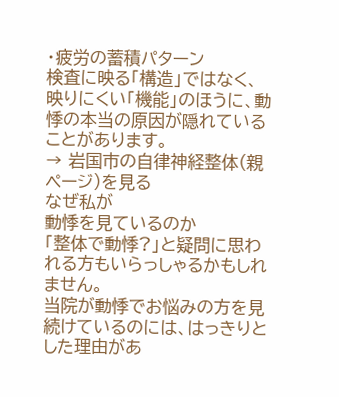・疲労の蓄積パターン
検査に映る「構造」ではなく、
映りにくい「機能」のほうに、動悸の本当の原因が隠れていることがあります。
→ 岩国市の自律神経整体(親ページ)を見る
なぜ私が
動悸を見ているのか
「整体で動悸?」と疑問に思われる方もいらっしゃるかもしれません。
当院が動悸でお悩みの方を見続けているのには、はっきりとした理由があ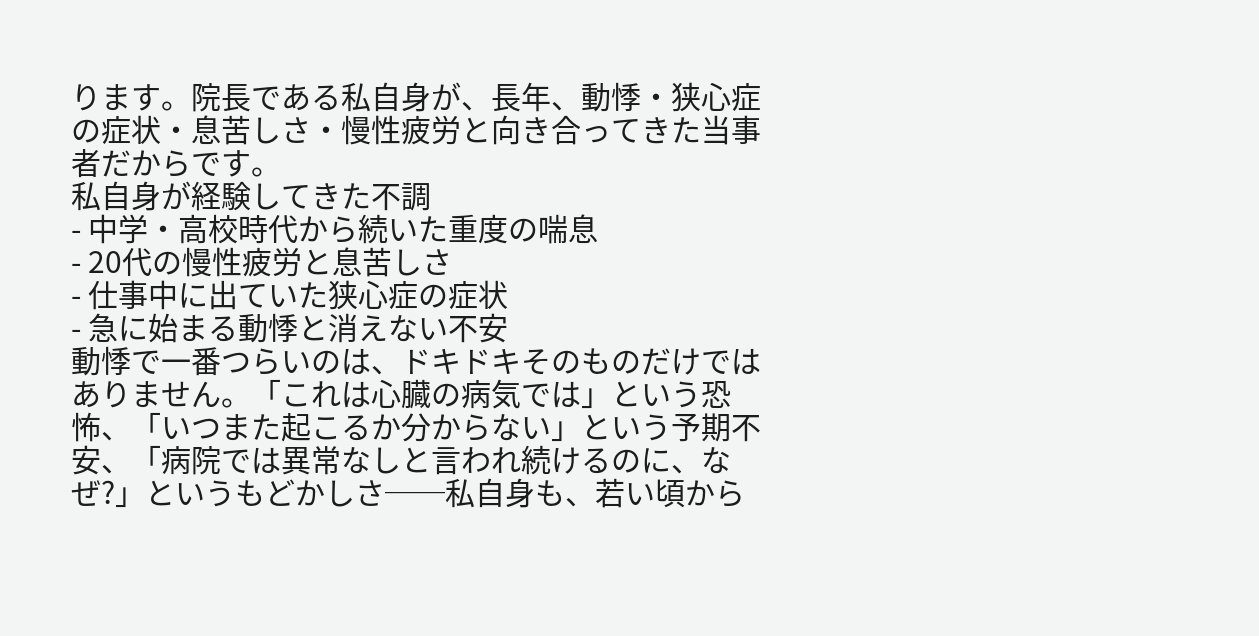ります。院長である私自身が、長年、動悸・狭心症の症状・息苦しさ・慢性疲労と向き合ってきた当事者だからです。
私自身が経験してきた不調
- 中学・高校時代から続いた重度の喘息
- 20代の慢性疲労と息苦しさ
- 仕事中に出ていた狭心症の症状
- 急に始まる動悸と消えない不安
動悸で一番つらいのは、ドキドキそのものだけではありません。「これは心臓の病気では」という恐怖、「いつまた起こるか分からない」という予期不安、「病院では異常なしと言われ続けるのに、なぜ?」というもどかしさ──私自身も、若い頃から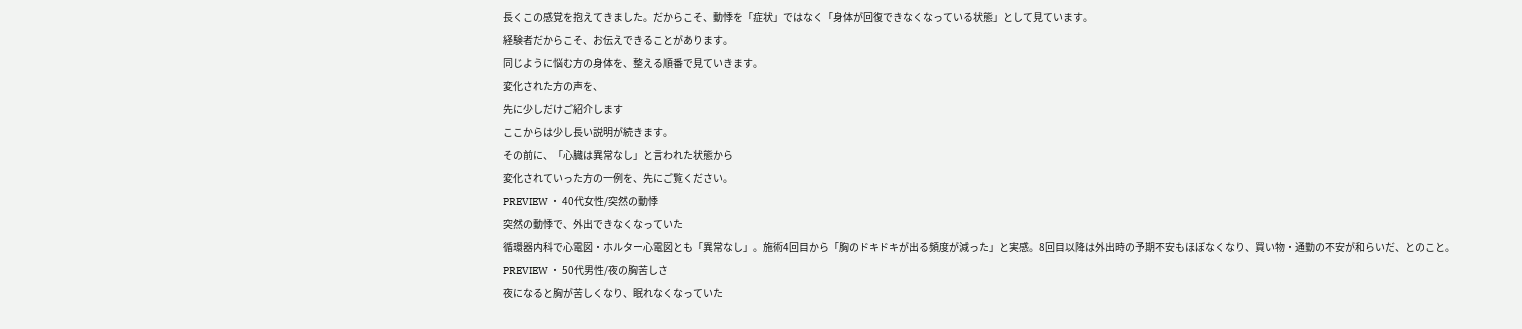長くこの感覚を抱えてきました。だからこそ、動悸を「症状」ではなく「身体が回復できなくなっている状態」として見ています。
経験者だからこそ、お伝えできることがあります。
同じように悩む方の身体を、整える順番で見ていきます。
変化された方の声を、
先に少しだけご紹介します
ここからは少し長い説明が続きます。
その前に、「心臓は異常なし」と言われた状態から
変化されていった方の一例を、先にご覧ください。
PREVIEW ・ 40代女性/突然の動悸
突然の動悸で、外出できなくなっていた
循環器内科で心電図・ホルター心電図とも「異常なし」。施術4回目から「胸のドキドキが出る頻度が減った」と実感。8回目以降は外出時の予期不安もほぼなくなり、買い物・通勤の不安が和らいだ、とのこと。
PREVIEW ・ 50代男性/夜の胸苦しさ
夜になると胸が苦しくなり、眠れなくなっていた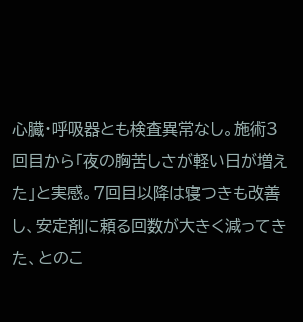心臓・呼吸器とも検査異常なし。施術3回目から「夜の胸苦しさが軽い日が増えた」と実感。7回目以降は寝つきも改善し、安定剤に頼る回数が大きく減ってきた、とのこ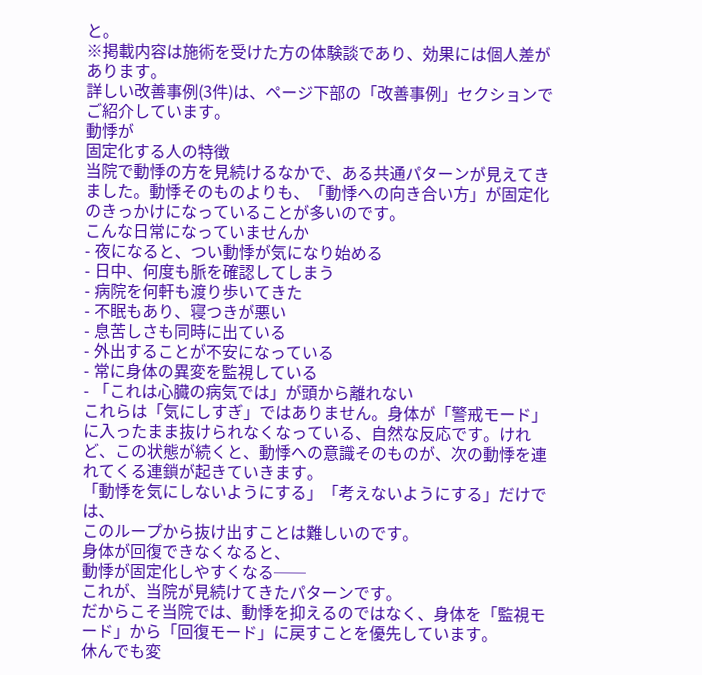と。
※掲載内容は施術を受けた方の体験談であり、効果には個人差があります。
詳しい改善事例(3件)は、ページ下部の「改善事例」セクションでご紹介しています。
動悸が
固定化する人の特徴
当院で動悸の方を見続けるなかで、ある共通パターンが見えてきました。動悸そのものよりも、「動悸への向き合い方」が固定化のきっかけになっていることが多いのです。
こんな日常になっていませんか
- 夜になると、つい動悸が気になり始める
- 日中、何度も脈を確認してしまう
- 病院を何軒も渡り歩いてきた
- 不眠もあり、寝つきが悪い
- 息苦しさも同時に出ている
- 外出することが不安になっている
- 常に身体の異変を監視している
- 「これは心臓の病気では」が頭から離れない
これらは「気にしすぎ」ではありません。身体が「警戒モード」に入ったまま抜けられなくなっている、自然な反応です。けれど、この状態が続くと、動悸への意識そのものが、次の動悸を連れてくる連鎖が起きていきます。
「動悸を気にしないようにする」「考えないようにする」だけでは、
このループから抜け出すことは難しいのです。
身体が回復できなくなると、
動悸が固定化しやすくなる──
これが、当院が見続けてきたパターンです。
だからこそ当院では、動悸を抑えるのではなく、身体を「監視モード」から「回復モード」に戻すことを優先しています。
休んでも変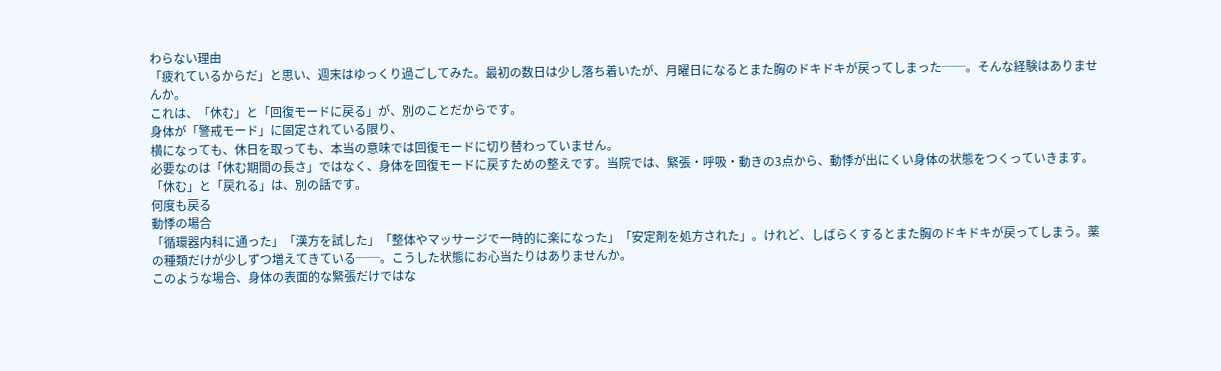わらない理由
「疲れているからだ」と思い、週末はゆっくり過ごしてみた。最初の数日は少し落ち着いたが、月曜日になるとまた胸のドキドキが戻ってしまった──。そんな経験はありませんか。
これは、「休む」と「回復モードに戻る」が、別のことだからです。
身体が「警戒モード」に固定されている限り、
横になっても、休日を取っても、本当の意味では回復モードに切り替わっていません。
必要なのは「休む期間の長さ」ではなく、身体を回復モードに戻すための整えです。当院では、緊張・呼吸・動きの3点から、動悸が出にくい身体の状態をつくっていきます。
「休む」と「戻れる」は、別の話です。
何度も戻る
動悸の場合
「循環器内科に通った」「漢方を試した」「整体やマッサージで一時的に楽になった」「安定剤を処方された」。けれど、しばらくするとまた胸のドキドキが戻ってしまう。薬の種類だけが少しずつ増えてきている──。こうした状態にお心当たりはありませんか。
このような場合、身体の表面的な緊張だけではな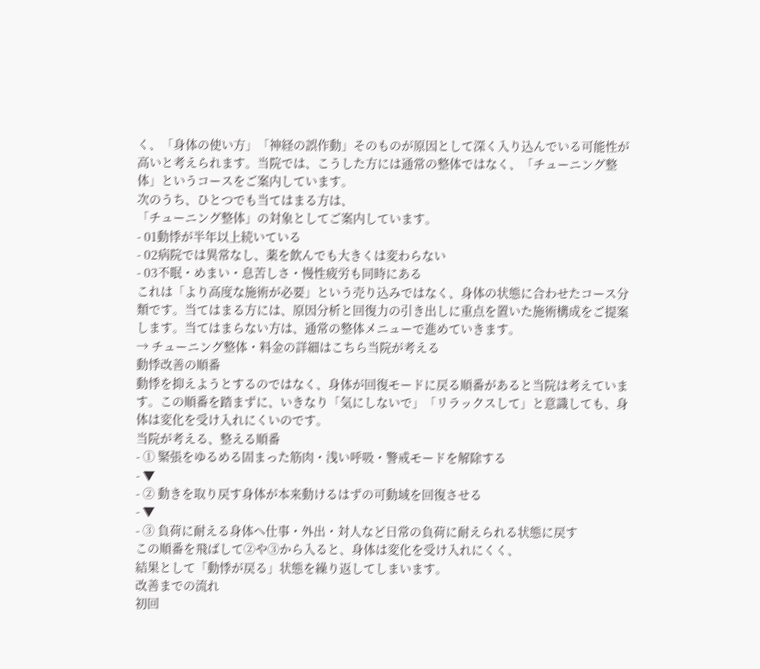く、「身体の使い方」「神経の誤作動」そのものが原因として深く入り込んでいる可能性が高いと考えられます。当院では、こうした方には通常の整体ではなく、「チューニング整体」というコースをご案内しています。
次のうち、ひとつでも当てはまる方は、
「チューニング整体」の対象としてご案内しています。
- 01動悸が半年以上続いている
- 02病院では異常なし、薬を飲んでも大きくは変わらない
- 03不眠・めまい・息苦しさ・慢性疲労も同時にある
これは「より高度な施術が必要」という売り込みではなく、身体の状態に合わせたコース分類です。当てはまる方には、原因分析と回復力の引き出しに重点を置いた施術構成をご提案します。当てはまらない方は、通常の整体メニューで進めていきます。
→ チューニング整体・料金の詳細はこちら当院が考える
動悸改善の順番
動悸を抑えようとするのではなく、身体が回復モードに戻る順番があると当院は考えています。この順番を踏まずに、いきなり「気にしないで」「リラックスして」と意識しても、身体は変化を受け入れにくいのです。
当院が考える、整える順番
- ① 緊張をゆるめる固まった筋肉・浅い呼吸・警戒モードを解除する
- ▼
- ② 動きを取り戻す身体が本来動けるはずの可動域を回復させる
- ▼
- ③ 負荷に耐える身体へ仕事・外出・対人など日常の負荷に耐えられる状態に戻す
この順番を飛ばして②や③から入ると、身体は変化を受け入れにくく、
結果として「動悸が戻る」状態を繰り返してしまいます。
改善までの流れ
初回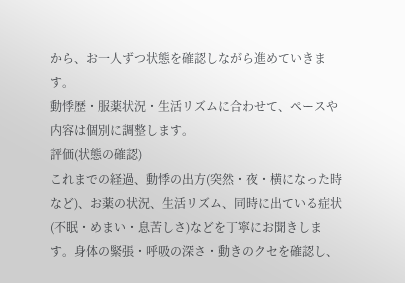から、お一人ずつ状態を確認しながら進めていきます。
動悸歴・服薬状況・生活リズムに合わせて、ペースや内容は個別に調整します。
評価(状態の確認)
これまでの経過、動悸の出方(突然・夜・横になった時など)、お薬の状況、生活リズム、同時に出ている症状(不眠・めまい・息苦しさ)などを丁寧にお聞きします。身体の緊張・呼吸の深さ・動きのクセを確認し、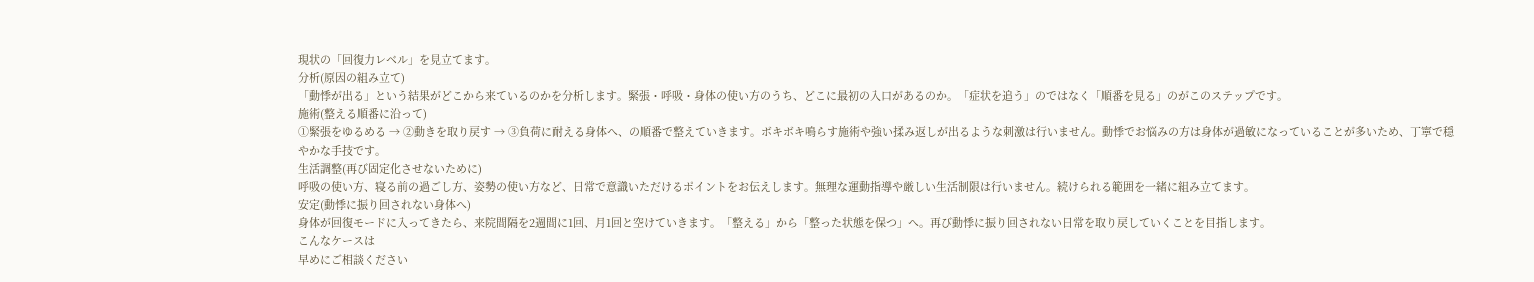現状の「回復力レベル」を見立てます。
分析(原因の組み立て)
「動悸が出る」という結果がどこから来ているのかを分析します。緊張・呼吸・身体の使い方のうち、どこに最初の入口があるのか。「症状を追う」のではなく「順番を見る」のがこのステップです。
施術(整える順番に沿って)
①緊張をゆるめる → ②動きを取り戻す → ③負荷に耐える身体へ、の順番で整えていきます。ボキボキ鳴らす施術や強い揉み返しが出るような刺激は行いません。動悸でお悩みの方は身体が過敏になっていることが多いため、丁寧で穏やかな手技です。
生活調整(再び固定化させないために)
呼吸の使い方、寝る前の過ごし方、姿勢の使い方など、日常で意識いただけるポイントをお伝えします。無理な運動指導や厳しい生活制限は行いません。続けられる範囲を一緒に組み立てます。
安定(動悸に振り回されない身体へ)
身体が回復モードに入ってきたら、来院間隔を2週間に1回、月1回と空けていきます。「整える」から「整った状態を保つ」へ。再び動悸に振り回されない日常を取り戻していくことを目指します。
こんなケースは
早めにご相談ください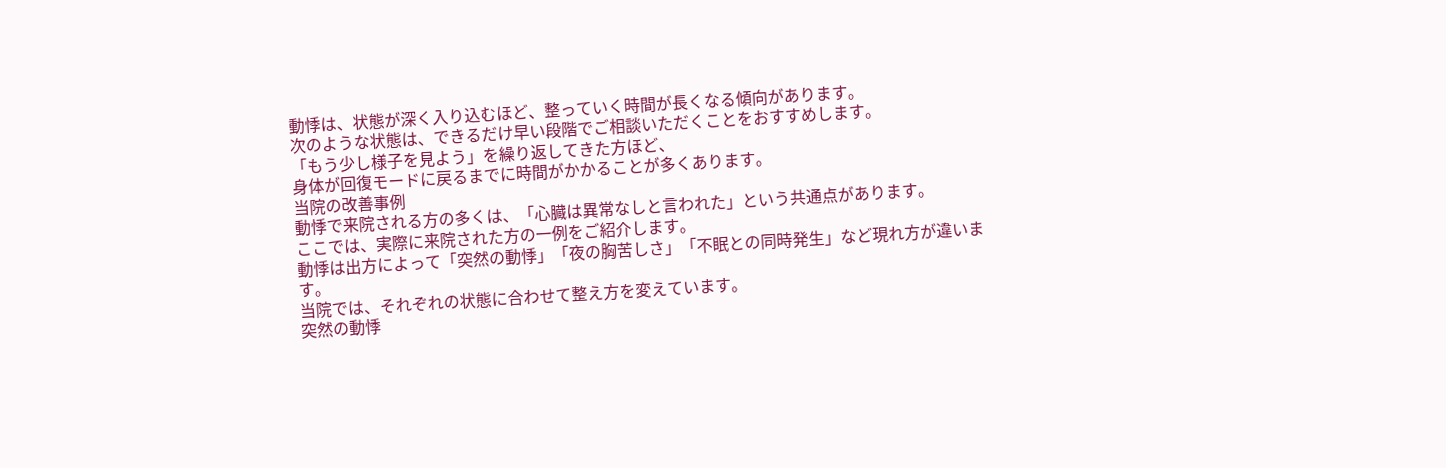動悸は、状態が深く入り込むほど、整っていく時間が長くなる傾向があります。
次のような状態は、できるだけ早い段階でご相談いただくことをおすすめします。
「もう少し様子を見よう」を繰り返してきた方ほど、
身体が回復モードに戻るまでに時間がかかることが多くあります。
当院の改善事例
動悸で来院される方の多くは、「心臓は異常なしと言われた」という共通点があります。
ここでは、実際に来院された方の一例をご紹介します。
動悸は出方によって「突然の動悸」「夜の胸苦しさ」「不眠との同時発生」など現れ方が違います。
当院では、それぞれの状態に合わせて整え方を変えています。
突然の動悸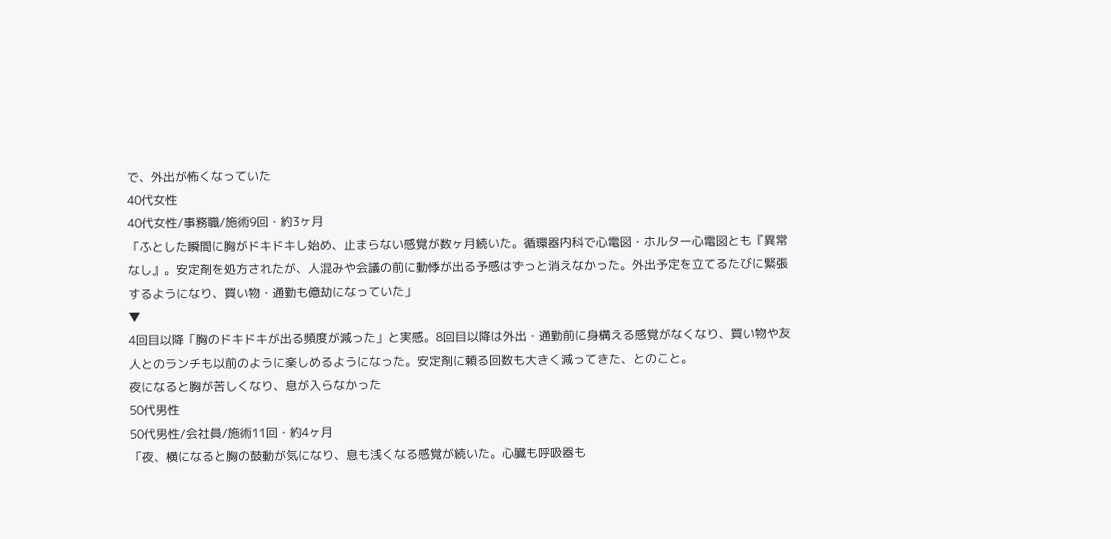で、外出が怖くなっていた
40代女性
40代女性/事務職/施術9回・約3ヶ月
「ふとした瞬間に胸がドキドキし始め、止まらない感覚が数ヶ月続いた。循環器内科で心電図・ホルター心電図とも『異常なし』。安定剤を処方されたが、人混みや会議の前に動悸が出る予感はずっと消えなかった。外出予定を立てるたびに緊張するようになり、買い物・通勤も億劫になっていた」
▼
4回目以降「胸のドキドキが出る頻度が減った」と実感。8回目以降は外出・通勤前に身構える感覚がなくなり、買い物や友人とのランチも以前のように楽しめるようになった。安定剤に頼る回数も大きく減ってきた、とのこと。
夜になると胸が苦しくなり、息が入らなかった
50代男性
50代男性/会社員/施術11回・約4ヶ月
「夜、横になると胸の鼓動が気になり、息も浅くなる感覚が続いた。心臓も呼吸器も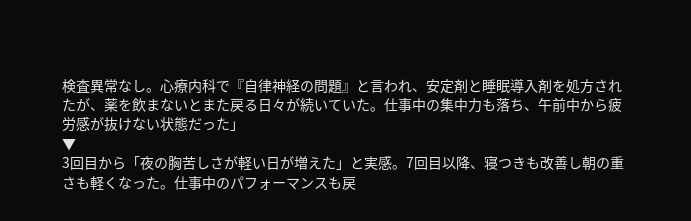検査異常なし。心療内科で『自律神経の問題』と言われ、安定剤と睡眠導入剤を処方されたが、薬を飲まないとまた戻る日々が続いていた。仕事中の集中力も落ち、午前中から疲労感が抜けない状態だった」
▼
3回目から「夜の胸苦しさが軽い日が増えた」と実感。7回目以降、寝つきも改善し朝の重さも軽くなった。仕事中のパフォーマンスも戻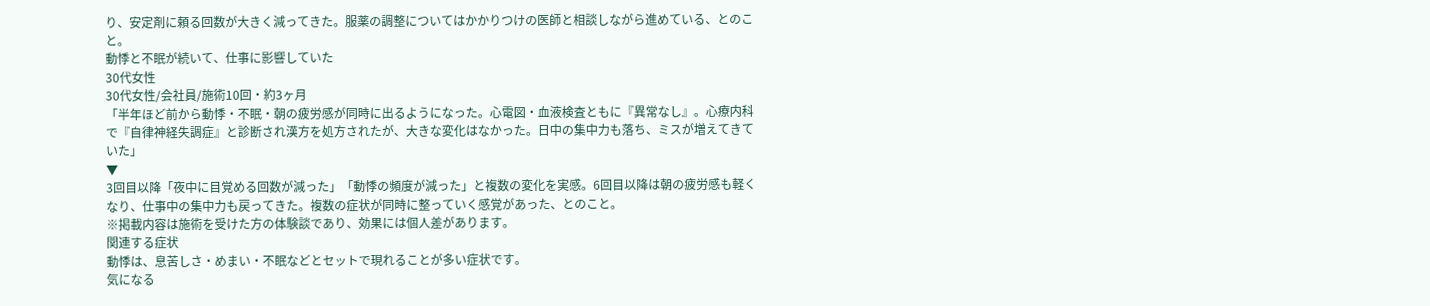り、安定剤に頼る回数が大きく減ってきた。服薬の調整についてはかかりつけの医師と相談しながら進めている、とのこと。
動悸と不眠が続いて、仕事に影響していた
30代女性
30代女性/会社員/施術10回・約3ヶ月
「半年ほど前から動悸・不眠・朝の疲労感が同時に出るようになった。心電図・血液検査ともに『異常なし』。心療内科で『自律神経失調症』と診断され漢方を処方されたが、大きな変化はなかった。日中の集中力も落ち、ミスが増えてきていた」
▼
3回目以降「夜中に目覚める回数が減った」「動悸の頻度が減った」と複数の変化を実感。6回目以降は朝の疲労感も軽くなり、仕事中の集中力も戻ってきた。複数の症状が同時に整っていく感覚があった、とのこと。
※掲載内容は施術を受けた方の体験談であり、効果には個人差があります。
関連する症状
動悸は、息苦しさ・めまい・不眠などとセットで現れることが多い症状です。
気になる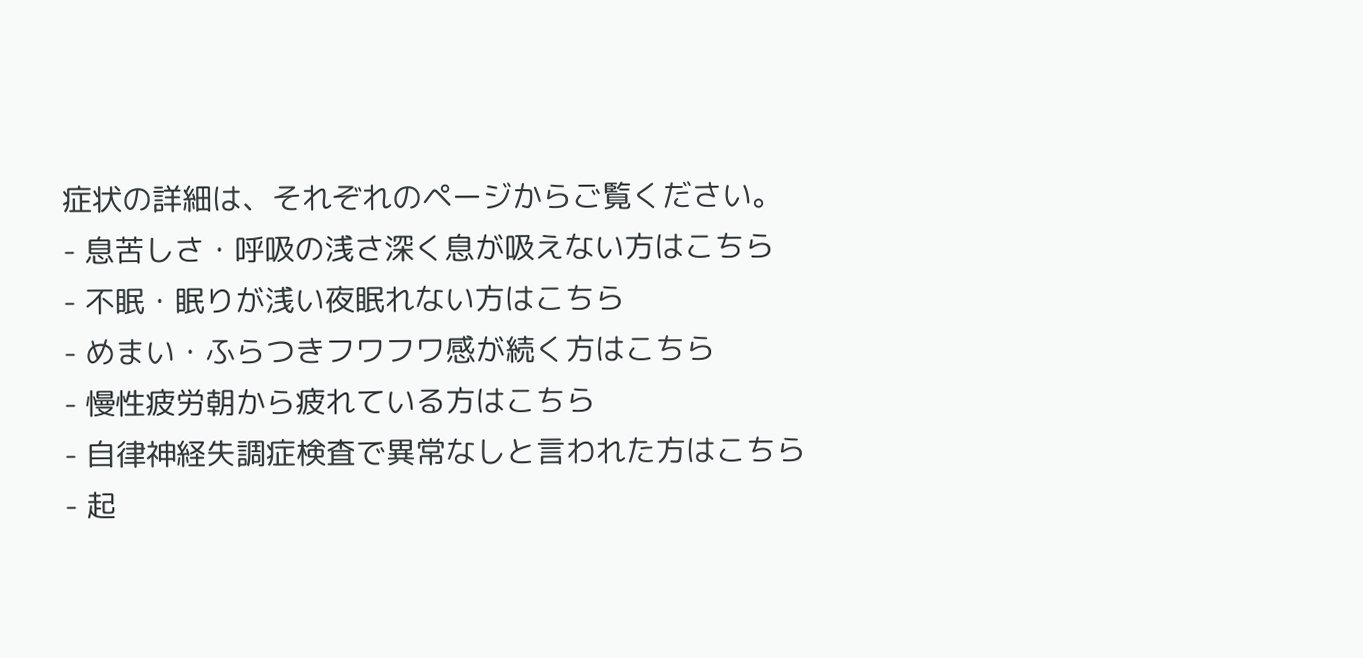症状の詳細は、それぞれのページからご覧ください。
- 息苦しさ・呼吸の浅さ深く息が吸えない方はこちら
- 不眠・眠りが浅い夜眠れない方はこちら
- めまい・ふらつきフワフワ感が続く方はこちら
- 慢性疲労朝から疲れている方はこちら
- 自律神経失調症検査で異常なしと言われた方はこちら
- 起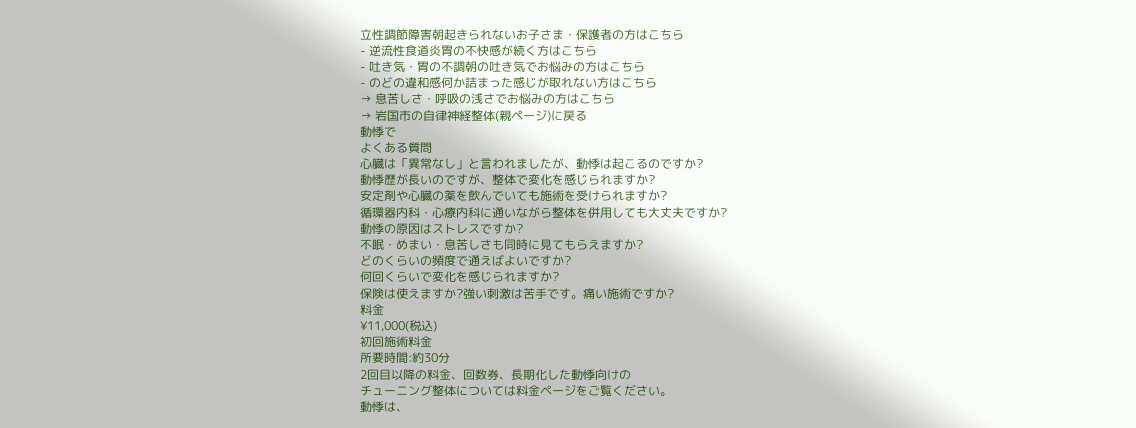立性調節障害朝起きられないお子さま・保護者の方はこちら
- 逆流性食道炎胃の不快感が続く方はこちら
- 吐き気・胃の不調朝の吐き気でお悩みの方はこちら
- のどの違和感何か詰まった感じが取れない方はこちら
→ 息苦しさ・呼吸の浅さでお悩みの方はこちら
→ 岩国市の自律神経整体(親ページ)に戻る
動悸で
よくある質問
心臓は「異常なし」と言われましたが、動悸は起こるのですか?
動悸歴が長いのですが、整体で変化を感じられますか?
安定剤や心臓の薬を飲んでいても施術を受けられますか?
循環器内科・心療内科に通いながら整体を併用しても大丈夫ですか?
動悸の原因はストレスですか?
不眠・めまい・息苦しさも同時に見てもらえますか?
どのくらいの頻度で通えばよいですか?
何回くらいで変化を感じられますか?
保険は使えますか?強い刺激は苦手です。痛い施術ですか?
料金
¥11,000(税込)
初回施術料金
所要時間:約30分
2回目以降の料金、回数券、長期化した動悸向けの
チューニング整体については料金ページをご覧ください。
動悸は、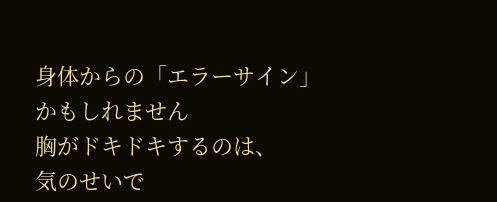身体からの「エラーサイン」かもしれません
胸がドキドキするのは、
気のせいで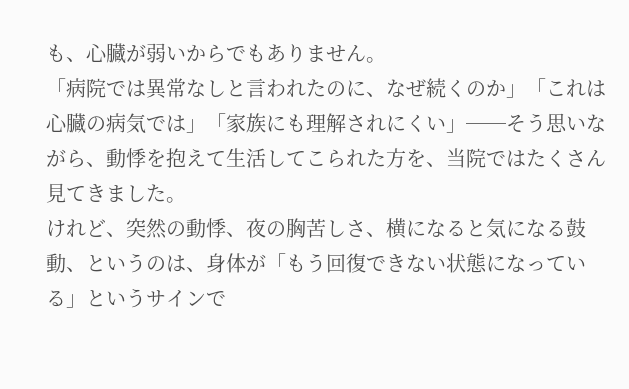も、心臓が弱いからでもありません。
「病院では異常なしと言われたのに、なぜ続くのか」「これは心臓の病気では」「家族にも理解されにくい」──そう思いながら、動悸を抱えて生活してこられた方を、当院ではたくさん見てきました。
けれど、突然の動悸、夜の胸苦しさ、横になると気になる鼓動、というのは、身体が「もう回復できない状態になっている」というサインで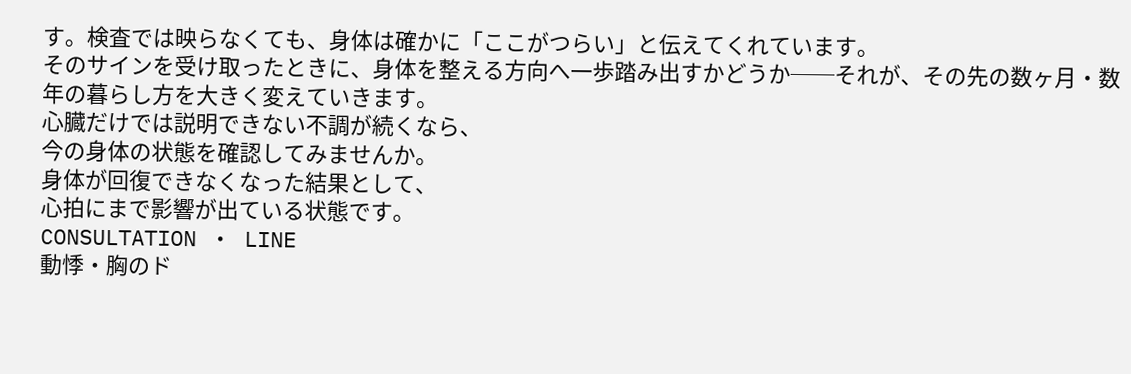す。検査では映らなくても、身体は確かに「ここがつらい」と伝えてくれています。
そのサインを受け取ったときに、身体を整える方向へ一歩踏み出すかどうか──それが、その先の数ヶ月・数年の暮らし方を大きく変えていきます。
心臓だけでは説明できない不調が続くなら、
今の身体の状態を確認してみませんか。
身体が回復できなくなった結果として、
心拍にまで影響が出ている状態です。
CONSULTATION ・ LINE
動悸・胸のド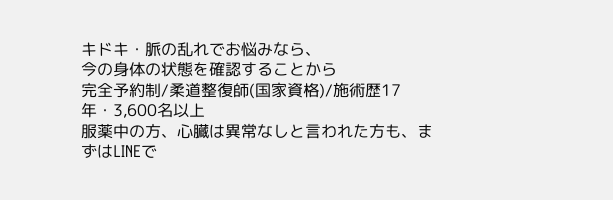キドキ・脈の乱れでお悩みなら、
今の身体の状態を確認することから
完全予約制/柔道整復師(国家資格)/施術歴17年・3,600名以上
服薬中の方、心臓は異常なしと言われた方も、まずはLINEで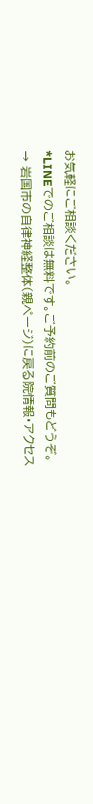お気軽にご相談ください。
*LINEでのご相談は無料です。ご予約前のご質問もどうぞ。
→ 岩国市の自律神経整体(親ページ)に戻る院情報・アクセス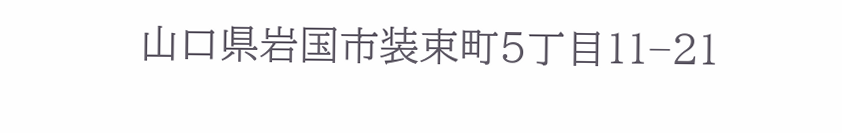山口県岩国市装束町5丁目11−21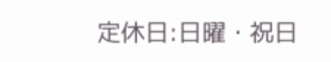定休日:日曜・祝日